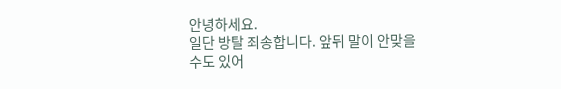안녕하세요.
일단 방탈 죄송합니다. 앞뒤 말이 안맞을 수도 있어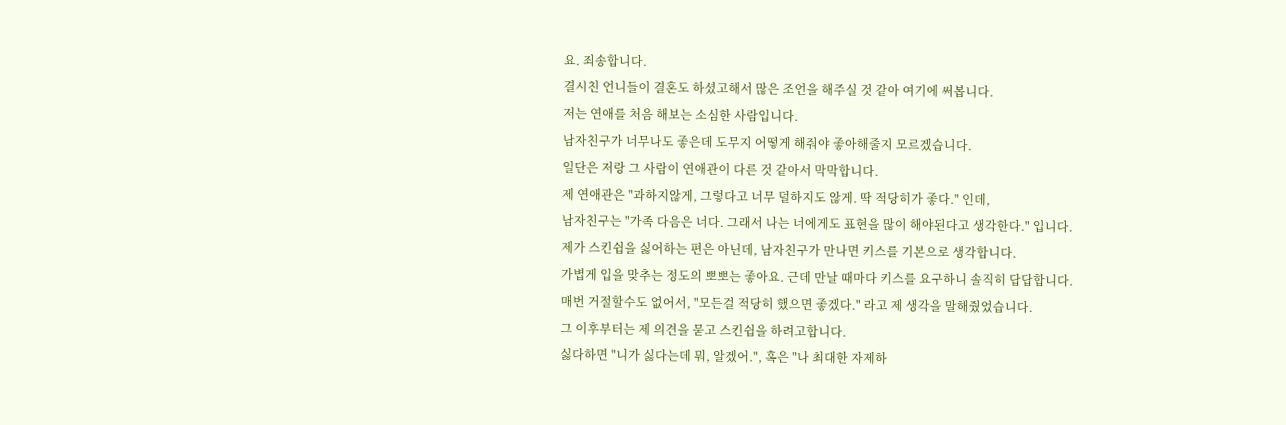요. 죄송합니다.
결시친 언니들이 결혼도 하셨고해서 많은 조언을 해주실 것 같아 여기에 써봅니다.
저는 연애를 처음 해보는 소심한 사람입니다.
남자친구가 너무나도 좋은데 도무지 어떻게 해줘야 좋아해줄지 모르겠습니다.
일단은 저랑 그 사람이 연애관이 다른 것 같아서 막막합니다.
제 연애관은 "과하지않게, 그렇다고 너무 덜하지도 않게. 딱 적당히가 좋다." 인데,
남자친구는 "가족 다음은 너다. 그래서 나는 너에게도 표현을 많이 해야된다고 생각한다." 입니다.
제가 스킨쉽을 싫어하는 편은 아닌데, 남자친구가 만나면 키스를 기본으로 생각합니다.
가볍게 입을 맞추는 정도의 뽀뽀는 좋아요. 근데 만날 때마다 키스를 요구하니 솔직히 답답합니다.
매번 거절할수도 없어서, "모든걸 적당히 했으면 좋겠다." 라고 제 생각을 말해줬었습니다.
그 이후부터는 제 의견을 묻고 스킨쉽을 하려고합니다.
싫다하면 "니가 싫다는데 뭐, 알겠어.", 혹은 "나 최대한 자제하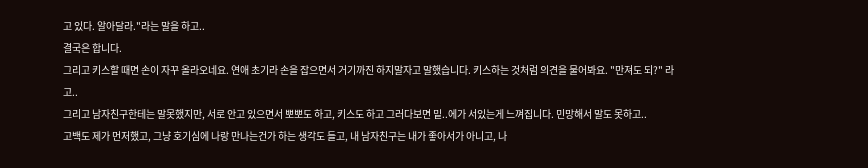고 있다. 알아달라."라는 말을 하고..
결국은 합니다.
그리고 키스할 때면 손이 자꾸 올라오네요. 연애 초기라 손을 잡으면서 거기까진 하지말자고 말했습니다. 키스하는 것처럼 의견을 물어봐요. "만져도 되?" 라고..
그리고 남자친구한테는 말못했지만, 서로 안고 있으면서 뽀뽀도 하고, 키스도 하고 그러다보면 밑..에가 서있는게 느껴집니다. 민망해서 말도 못하고..
고백도 제가 먼저했고, 그냥 호기심에 나랑 만나는건가 하는 생각도 들고, 내 남자친구는 내가 좋아서가 아니고, 나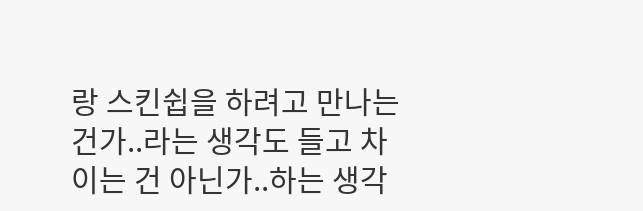랑 스킨쉽을 하려고 만나는건가..라는 생각도 들고 차이는 건 아닌가..하는 생각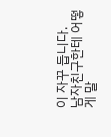이 자꾸 듭니다.
남자친구한테 어떻게 말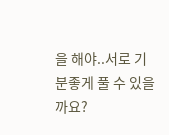을 해야..서로 기분좋게 풀 수 있을까요?